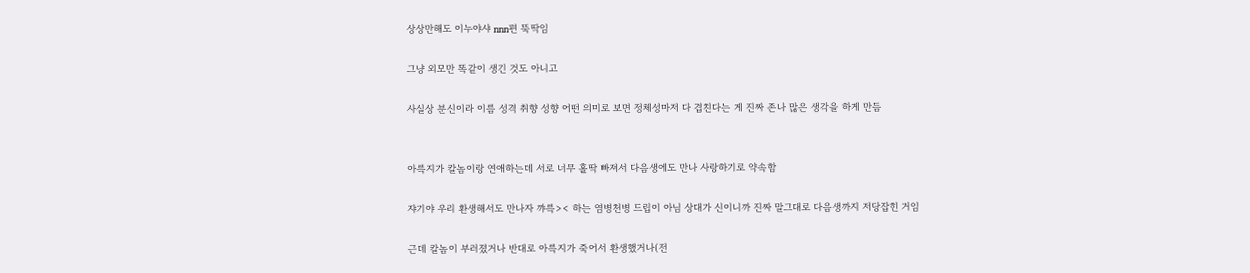상상만해도 이누야샤 nnn편 뚝딱임

그냥 외모만 똑같이 생긴 것도 아니고

사실상 분신이라 이름 성격 취향 성향 어떤 의미로 보면 정체성마저 다 겹친다는 게 진짜 존나 많은 생각을 하게 만듬


아륵지가 칼놈이랑 연애하는데 서로 너무 홀딱 빠져서 다음생에도 만나 사랑하기로 약속함

쟈기야 우리 환생해서도 만나자 꺄륵>< 하는 염병천병 드립이 아님 상대가 신이니까 진짜 말그대로 다음생까지 저당잡힌 거임

근데 칼놈이 부러졌거나 반대로 아륵지가 죽어서 환생했거나(전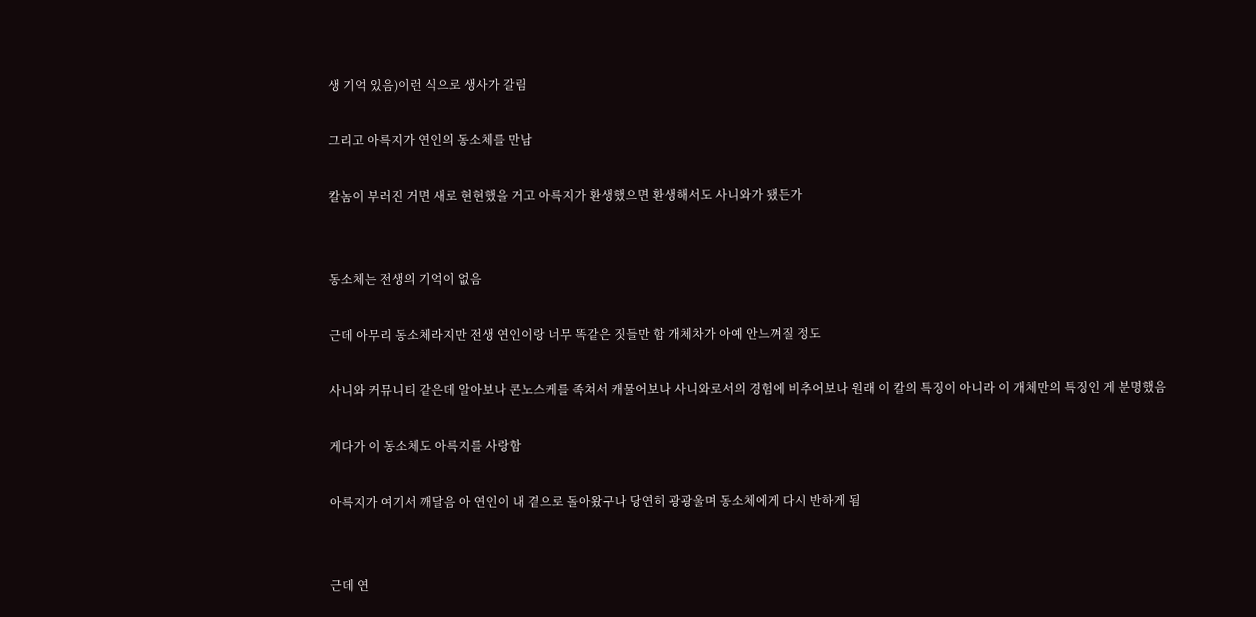생 기억 있음)이런 식으로 생사가 갈림

그리고 아륵지가 연인의 동소체를 만남

칼놈이 부러진 거면 새로 현현했을 거고 아륵지가 환생했으면 환생해서도 사니와가 됐든가


동소체는 전생의 기억이 없음

근데 아무리 동소체라지만 전생 연인이랑 너무 똑같은 짓들만 함 개체차가 아예 안느껴질 정도

사니와 커뮤니티 같은데 알아보나 콘노스케를 족쳐서 캐물어보나 사니와로서의 경험에 비추어보나 원래 이 칼의 특징이 아니라 이 개체만의 특징인 게 분명했음

게다가 이 동소체도 아륵지를 사랑함

아륵지가 여기서 깨달음 아 연인이 내 곁으로 돌아왔구나 당연히 광광울며 동소체에게 다시 반하게 됨


근데 연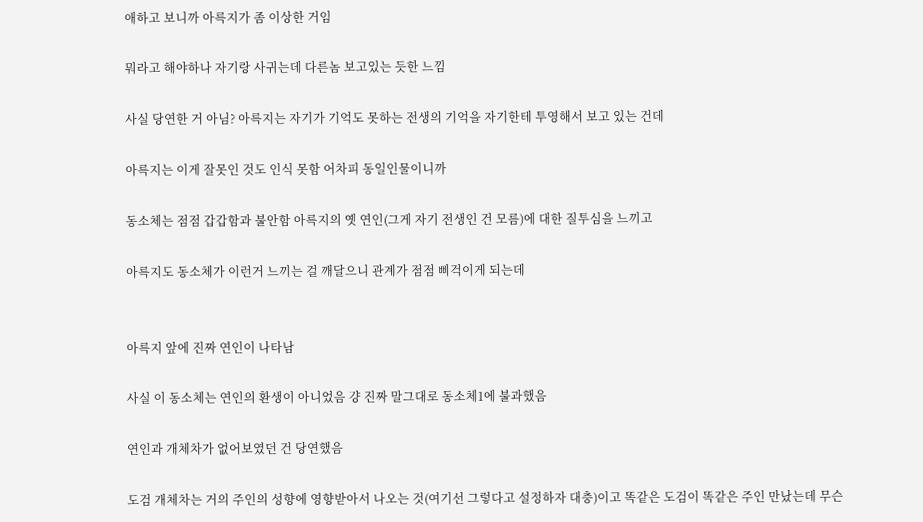애하고 보니까 아륵지가 좀 이상한 거임

뭐라고 해야하나 자기랑 사귀는데 다른놈 보고있는 듯한 느낌

사실 당연한 거 아님? 아륵지는 자기가 기억도 못하는 전생의 기억을 자기한테 투영해서 보고 있는 건데

아륵지는 이게 잘못인 것도 인식 못함 어차피 동일인물이니까

동소체는 점점 갑갑함과 불안함 아륵지의 옛 연인(그게 자기 전생인 건 모름)에 대한 질투심을 느끼고

아륵지도 동소체가 이런거 느끼는 걸 깨달으니 관계가 점점 삐걱이게 되는데


아륵지 앞에 진짜 연인이 나타남

사실 이 동소체는 연인의 환생이 아니었음 걍 진짜 말그대로 동소체1에 불과했음

연인과 개체차가 없어보였던 건 당연했음

도검 개체차는 거의 주인의 성향에 영향받아서 나오는 것(여기선 그렇다고 설정하자 대충)이고 똑같은 도검이 똑같은 주인 만났는데 무슨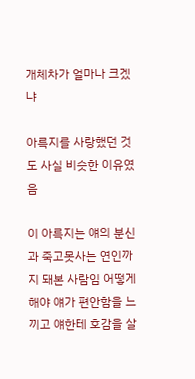개체차가 얼마나 크겠냐

아륵지를 사랑했던 것도 사실 비슷한 이유였음

이 아륵지는 얘의 분신과 죽고못사는 연인까지 돼본 사람임 어떻게 해야 얘가 편안함을 느끼고 얘한테 호감을 살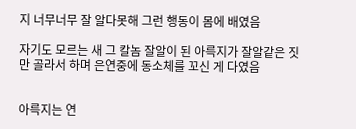지 너무너무 잘 알다못해 그런 행동이 몸에 배였음

자기도 모르는 새 그 칼놈 잘알이 된 아륵지가 잘알같은 짓만 골라서 하며 은연중에 동소체를 꼬신 게 다였음


아륵지는 연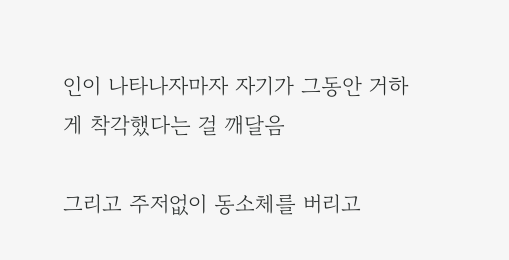인이 나타나자마자 자기가 그동안 거하게 착각했다는 걸 깨달음

그리고 주저없이 동소체를 버리고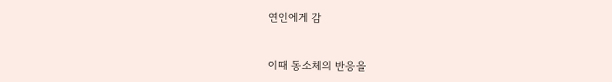연인에게 감


이때 동소체의 반응을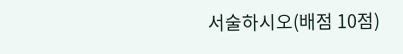서술하시오(배점 10점)